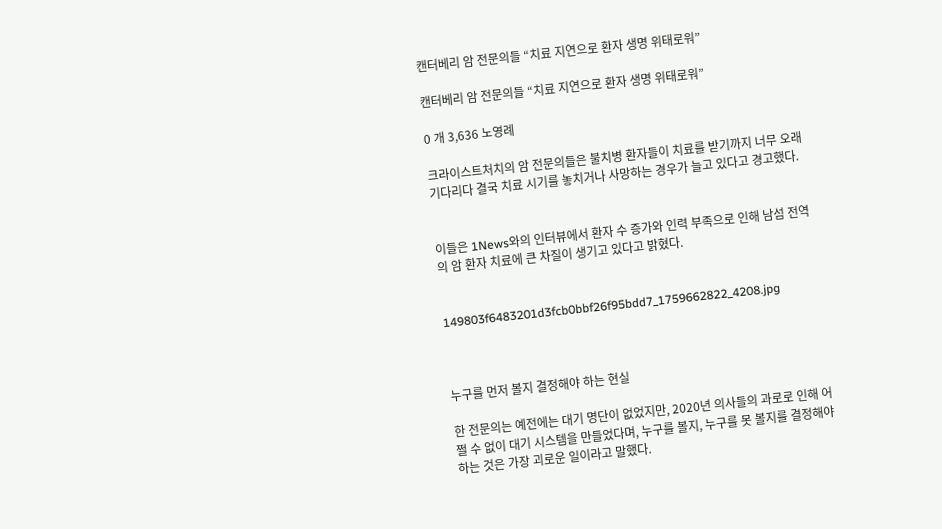캔터베리 암 전문의들 “치료 지연으로 환자 생명 위태로워”

캔터베리 암 전문의들 “치료 지연으로 환자 생명 위태로워”

0 개 3,636 노영례

크라이스트처치의 암 전문의들은 불치병 환자들이 치료를 받기까지 너무 오래 기다리다 결국 치료 시기를 놓치거나 사망하는 경우가 늘고 있다고 경고했다.


이들은 1News와의 인터뷰에서 환자 수 증가와 인력 부족으로 인해 남섬 전역의 암 환자 치료에 큰 차질이 생기고 있다고 밝혔다.


149803f6483201d3fcb0bbf26f95bdd7_1759662822_4208.jpg



누구를 먼저 볼지 결정해야 하는 현실

한 전문의는 예전에는 대기 명단이 없었지만, 2020년 의사들의 과로로 인해 어쩔 수 없이 대기 시스템을 만들었다며, 누구를 볼지, 누구를 못 볼지를 결정해야 하는 것은 가장 괴로운 일이라고 말했다.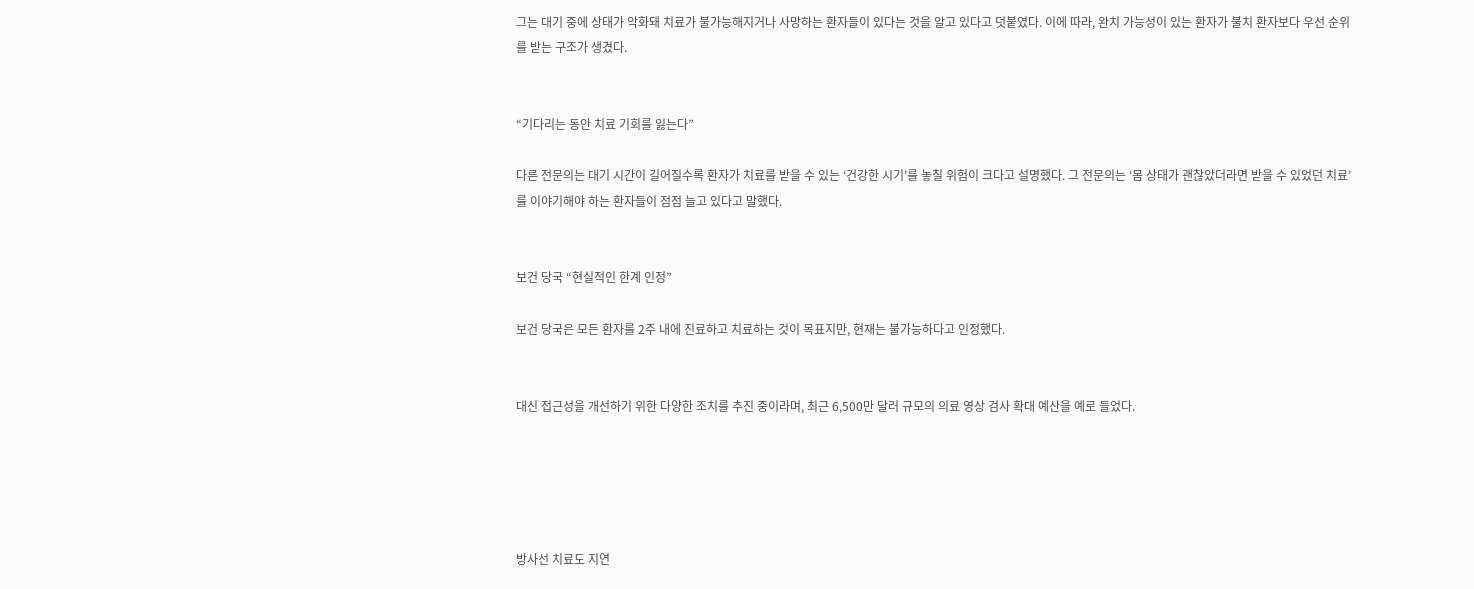그는 대기 중에 상태가 악화돼 치료가 불가능해지거나 사망하는 환자들이 있다는 것을 알고 있다고 덧붙였다. 이에 따라, 완치 가능성이 있는 환자가 불치 환자보다 우선 순위를 받는 구조가 생겼다.


“기다리는 동안 치료 기회를 잃는다”

다른 전문의는 대기 시간이 길어질수록 환자가 치료를 받을 수 있는 ‘건강한 시기’를 놓칠 위험이 크다고 설명했다. 그 전문의는 ‘몸 상태가 괜찮았더라면 받을 수 있었던 치료’를 이야기해야 하는 환자들이 점점 늘고 있다고 말했다.


보건 당국 “현실적인 한계 인정”

보건 당국은 모든 환자를 2주 내에 진료하고 치료하는 것이 목표지만, 현재는 불가능하다고 인정했다.


대신 접근성을 개선하기 위한 다양한 조치를 추진 중이라며, 최근 6,500만 달러 규모의 의료 영상 검사 확대 예산을 예로 들었다.





방사선 치료도 지연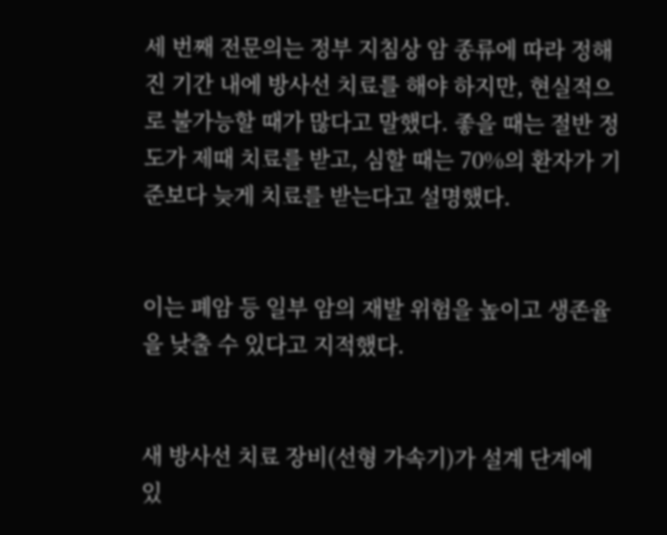세 번째 전문의는 정부 지침상 암 종류에 따라 정해진 기간 내에 방사선 치료를 해야 하지만, 현실적으로 불가능할 때가 많다고 말했다. 좋을 때는 절반 정도가 제때 치료를 받고, 심할 때는 70%의 환자가 기준보다 늦게 치료를 받는다고 설명했다.


이는 폐암 등 일부 암의 재발 위험을 높이고 생존율을 낮출 수 있다고 지적했다.


새 방사선 치료 장비(선형 가속기)가 설계 단계에 있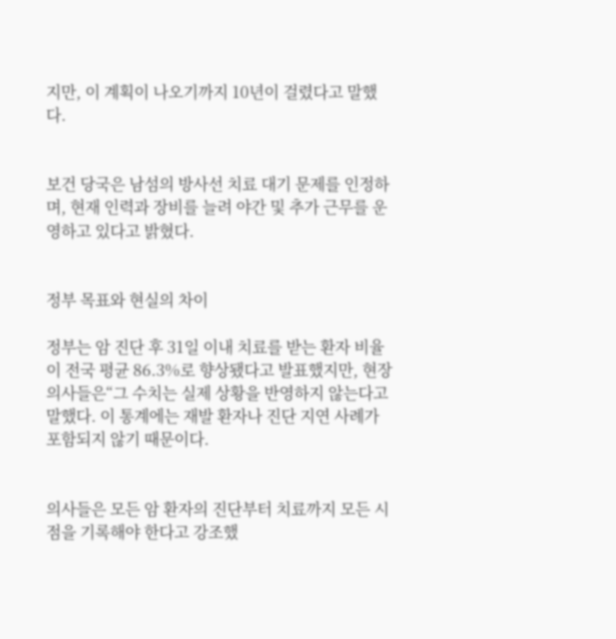지만, 이 계획이 나오기까지 10년이 걸렸다고 말했다.


보건 당국은 남섬의 방사선 치료 대기 문제를 인정하며, 현재 인력과 장비를 늘려 야간 및 추가 근무를 운영하고 있다고 밝혔다.


정부 목표와 현실의 차이

정부는 암 진단 후 31일 이내 치료를 받는 환자 비율이 전국 평균 86.3%로 향상됐다고 발표했지만, 현장 의사들은“그 수치는 실제 상황을 반영하지 않는다고 말했다. 이 통계에는 재발 환자나 진단 지연 사례가 포함되지 않기 때문이다.


의사들은 모든 암 환자의 진단부터 치료까지 모든 시점을 기록해야 한다고 강조했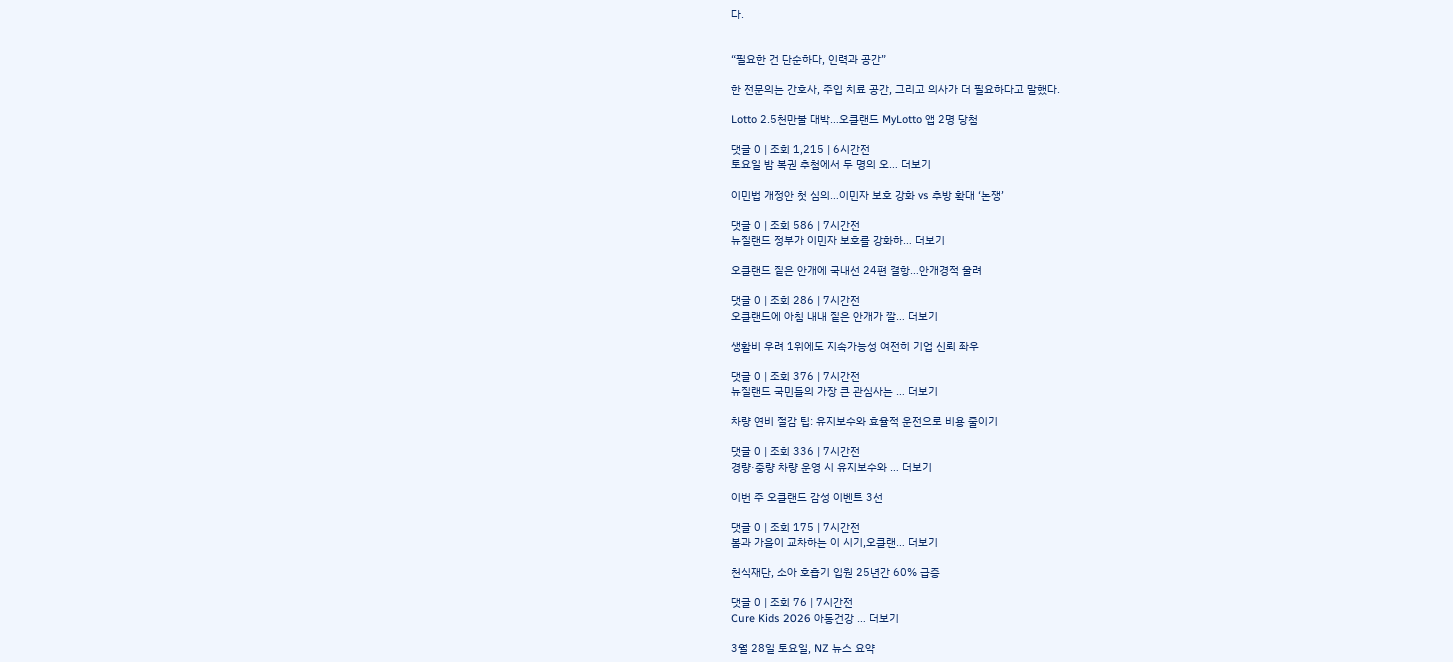다.


“필요한 건 단순하다, 인력과 공간”

한 전문의는 간호사, 주입 치료 공간, 그리고 의사가 더 필요하다고 말했다.

Lotto 2.5천만불 대박…오클랜드 MyLotto 앱 2명 당첨

댓글 0 | 조회 1,215 | 6시간전
토요일 밤 복권 추첨에서 두 명의 오… 더보기

이민법 개정안 첫 심의…이민자 보호 강화 vs 추방 확대 ‘논쟁’

댓글 0 | 조회 586 | 7시간전
뉴질랜드 정부가 이민자 보호를 강화하… 더보기

오클랜드 짙은 안개에 국내선 24편 결항…안개경적 울려

댓글 0 | 조회 286 | 7시간전
오클랜드에 아침 내내 짙은 안개가 깔… 더보기

생활비 우려 1위에도 지속가능성 여전히 기업 신뢰 좌우

댓글 0 | 조회 376 | 7시간전
뉴질랜드 국민들의 가장 큰 관심사는 … 더보기

차량 연비 절감 팁: 유지보수와 효율적 운전으로 비용 줄이기

댓글 0 | 조회 336 | 7시간전
경량·중량 차량 운영 시 유지보수와 … 더보기

이번 주 오클랜드 감성 이벤트 3선

댓글 0 | 조회 175 | 7시간전
봄과 가을이 교차하는 이 시기,오클랜… 더보기

천식재단, 소아 호흡기 입원 25년간 60% 급증

댓글 0 | 조회 76 | 7시간전
Cure Kids 2026 아동건강 … 더보기

3월 28일 토요일, NZ 뉴스 요약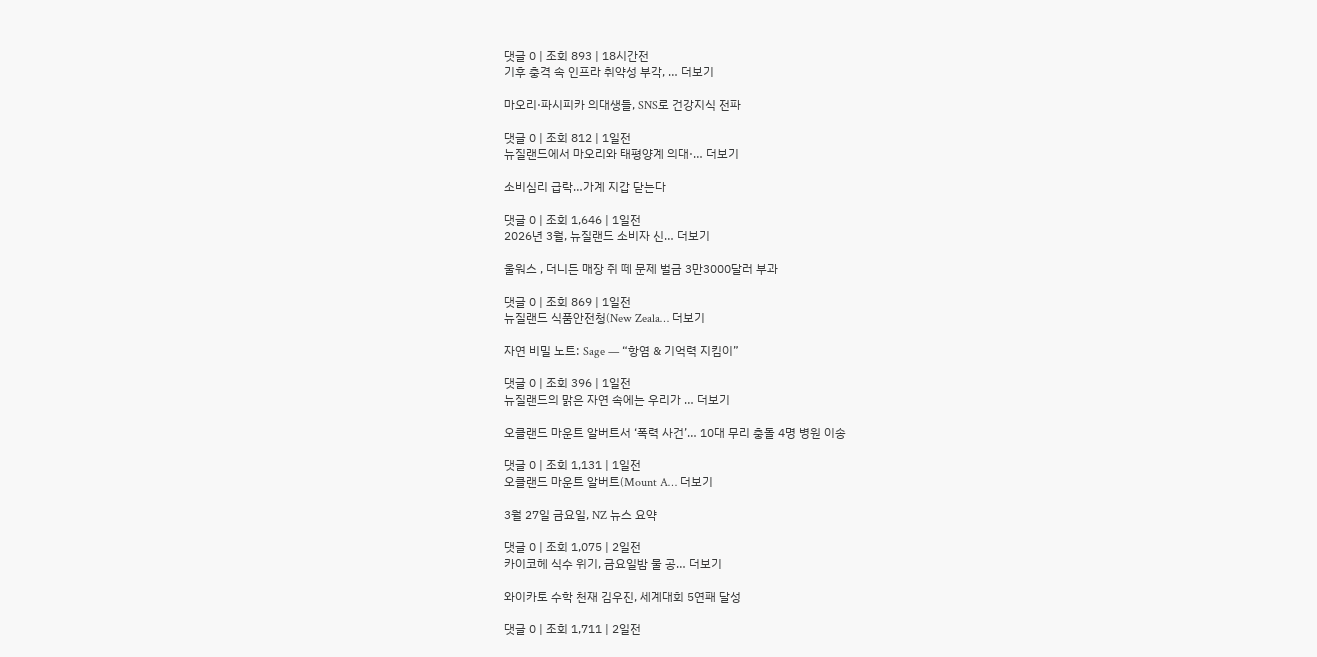댓글 0 | 조회 893 | 18시간전
기후 충격 속 인프라 취약성 부각, … 더보기

마오리·파시피카 의대생들, SNS로 건강지식 전파

댓글 0 | 조회 812 | 1일전
뉴질랜드에서 마오리와 태평양계 의대·… 더보기

소비심리 급락…가계 지갑 닫는다

댓글 0 | 조회 1,646 | 1일전
2026년 3월, 뉴질랜드 소비자 신… 더보기

울워스 , 더니든 매장 쥐 떼 문제 벌금 3만3000달러 부과

댓글 0 | 조회 869 | 1일전
뉴질랜드 식품안전청(New Zeala… 더보기

자연 비밀 노트: Sage — “항염 & 기억력 지킴이”

댓글 0 | 조회 396 | 1일전
뉴질랜드의 맑은 자연 속에는 우리가 … 더보기

오클랜드 마운트 알버트서 ‘폭력 사건’… 10대 무리 충돌 4명 병원 이송

댓글 0 | 조회 1,131 | 1일전
오클랜드 마운트 알버트(Mount A… 더보기

3월 27일 금요일, NZ 뉴스 요약

댓글 0 | 조회 1,075 | 2일전
카이코헤 식수 위기, 금요일밤 물 공… 더보기

와이카토 수학 천재 김우진, 세계대회 5연패 달성

댓글 0 | 조회 1,711 | 2일전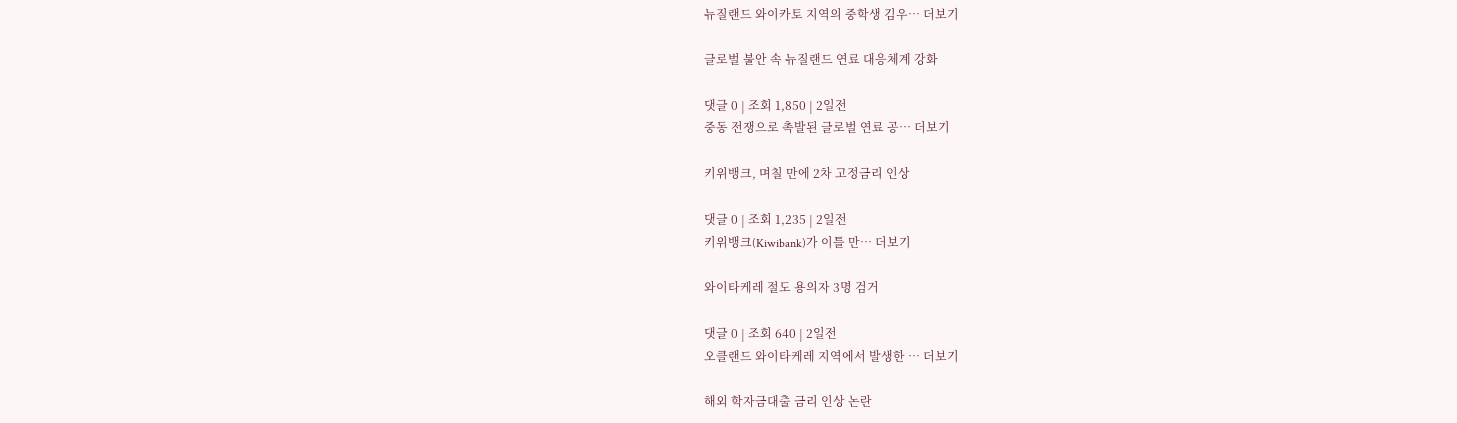뉴질랜드 와이카토 지역의 중학생 김우… 더보기

글로벌 불안 속 뉴질랜드 연료 대응체계 강화

댓글 0 | 조회 1,850 | 2일전
중동 전쟁으로 촉발된 글로벌 연료 공… 더보기

키위뱅크, 며칠 만에 2차 고정금리 인상

댓글 0 | 조회 1,235 | 2일전
키위뱅크(Kiwibank)가 이틀 만… 더보기

와이타케레 절도 용의자 3명 검거

댓글 0 | 조회 640 | 2일전
오클랜드 와이타케레 지역에서 발생한 … 더보기

해외 학자금대출 금리 인상 논란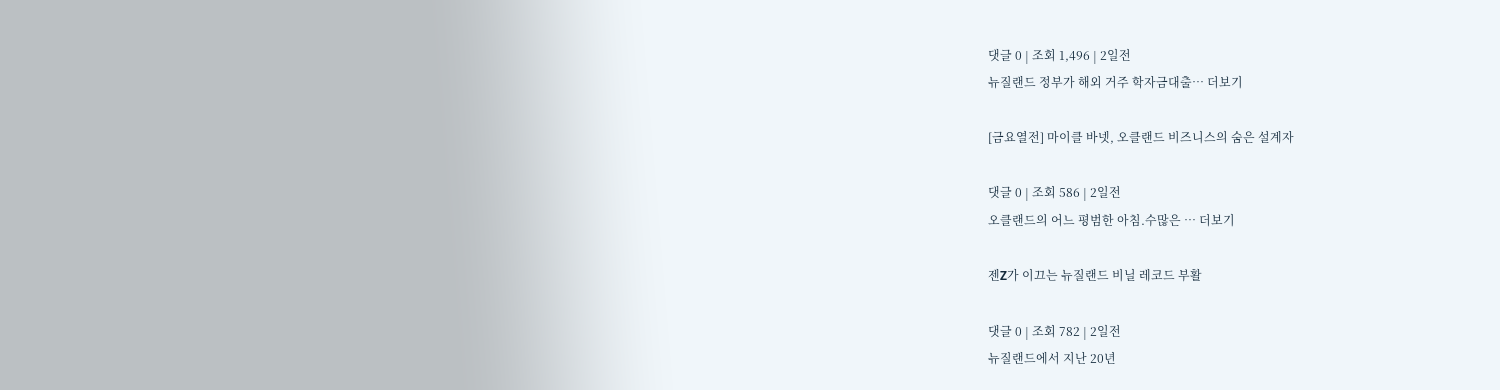댓글 0 | 조회 1,496 | 2일전
뉴질랜드 정부가 해외 거주 학자금대출… 더보기

[금요열전] 마이클 바넷, 오클랜드 비즈니스의 숨은 설계자

댓글 0 | 조회 586 | 2일전
오클랜드의 어느 평범한 아침.수많은 … 더보기

젠Z가 이끄는 뉴질랜드 비닐 레코드 부활

댓글 0 | 조회 782 | 2일전
뉴질랜드에서 지난 20년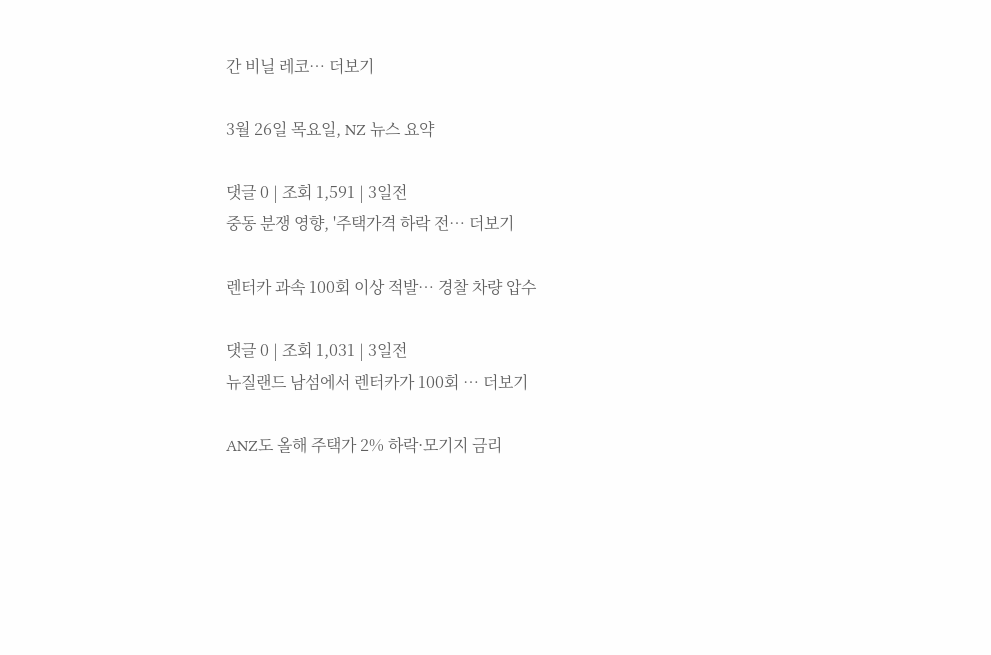간 비닐 레코… 더보기

3월 26일 목요일, NZ 뉴스 요약

댓글 0 | 조회 1,591 | 3일전
중동 분쟁 영향, '주택가격 하락 전… 더보기

렌터카 과속 100회 이상 적발… 경찰 차량 압수

댓글 0 | 조회 1,031 | 3일전
뉴질랜드 남섬에서 렌터카가 100회 … 더보기

ANZ도 올해 주택가 2% 하락·모기지 금리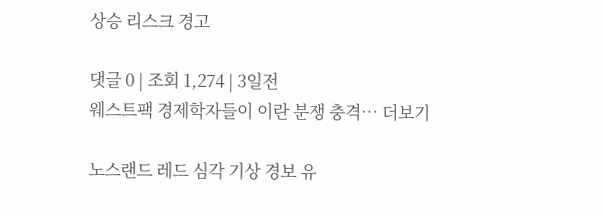상승 리스크 경고

댓글 0 | 조회 1,274 | 3일전
웨스트팩 경제학자들이 이란 분쟁 충격… 더보기

노스랜드 레드 심각 기상 경보 유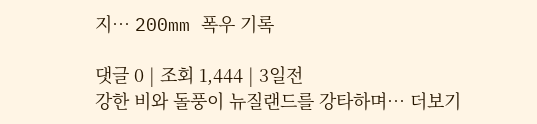지… 200mm 폭우 기록

댓글 0 | 조회 1,444 | 3일전
강한 비와 돌풍이 뉴질랜드를 강타하며… 더보기